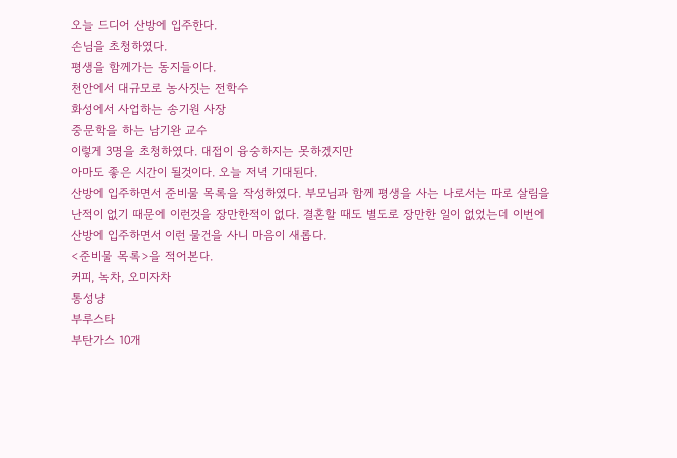오늘 드디어 산방에 입주한다.
손님을 초청하였다.
평생을 함께가는 동지들이다.
천안에서 대규모로 농사짓는 전학수
화성에서 사업하는 송기원 사장
중문학을 하는 남기완 교수
이렇게 3명을 초청하였다. 대접이 융숭하지는 못하겠지만
아마도 좋은 시간이 될것이다. 오늘 저녁 기대된다.
산방에 입주하면서 준비물 목록을 작성하였다. 부모님과 함께 평생을 사는 나로서는 따로 살림을 난적이 없기 때문에 이런것을 장만한적이 없다. 결혼할 때도 별도로 장만한 일이 없었는데 이번에 산방에 입주하면서 이런 물건을 사니 마음이 새롭다.
<준비물 목록>을 적어본다.
커피, 녹차, 오미자차
통성냥
부루스타
부탄가스 10개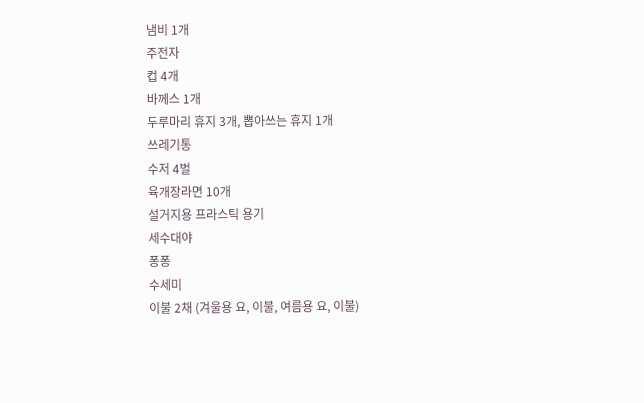냄비 1개
주전자
컵 4개
바께스 1개
두루마리 휴지 3개, 뽑아쓰는 휴지 1개
쓰레기통
수저 4벌
육개장라면 10개
설거지용 프라스틱 용기
세수대야
퐁퐁
수세미
이불 2채 (겨울용 요, 이불, 여름용 요, 이불)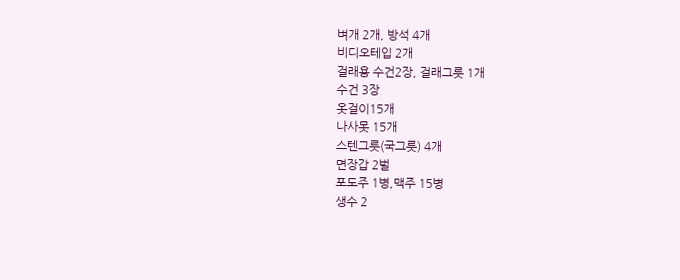벼개 2개, 방석 4개
비디오테입 2개
걸래용 수건2장, 걸래그릇 1개
수건 3장
옷걸이15개
나사못 15개
스텐그릇(국그릇) 4개
면장갑 2벌
포도주 1병,맥주 15병
생수 2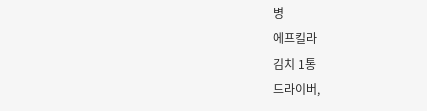병
에프킬라
김치 1통
드라이버,